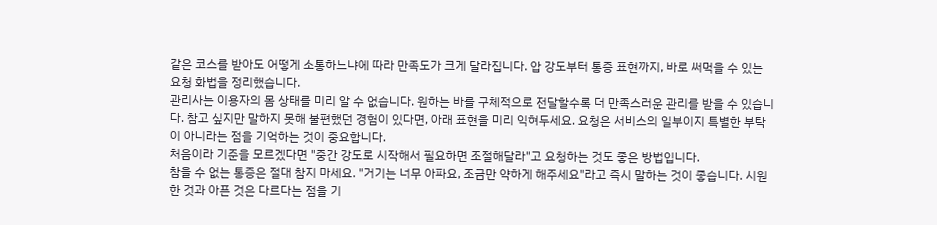같은 코스를 받아도 어떻게 소통하느냐에 따라 만족도가 크게 달라집니다. 압 강도부터 통증 표현까지, 바로 써먹을 수 있는 요청 화법을 정리했습니다.
관리사는 이용자의 몸 상태를 미리 알 수 없습니다. 원하는 바를 구체적으로 전달할수록 더 만족스러운 관리를 받을 수 있습니다. 참고 싶지만 말하지 못해 불편했던 경험이 있다면, 아래 표현을 미리 익혀두세요. 요청은 서비스의 일부이지 특별한 부탁이 아니라는 점을 기억하는 것이 중요합니다.
처음이라 기준을 모르겠다면 "중간 강도로 시작해서 필요하면 조절해달라"고 요청하는 것도 좋은 방법입니다.
참을 수 없는 통증은 절대 참지 마세요. "거기는 너무 아파요, 조금만 약하게 해주세요"라고 즉시 말하는 것이 좋습니다. 시원한 것과 아픈 것은 다르다는 점을 기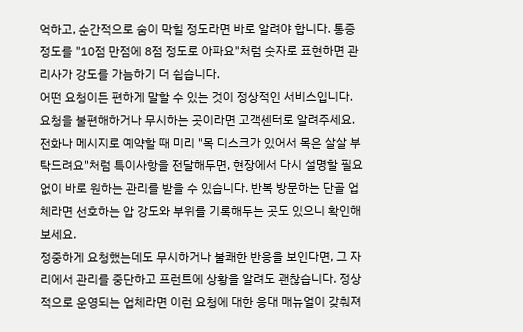억하고, 순간적으로 숨이 막힐 정도라면 바로 알려야 합니다. 통증 정도를 "10점 만점에 8점 정도로 아파요"처럼 숫자로 표현하면 관리사가 강도를 가늠하기 더 쉽습니다.
어떤 요청이든 편하게 말할 수 있는 것이 정상적인 서비스입니다. 요청을 불편해하거나 무시하는 곳이라면 고객센터로 알려주세요.
전화나 메시지로 예약할 때 미리 "목 디스크가 있어서 목은 살살 부탁드려요"처럼 특이사항을 전달해두면, 현장에서 다시 설명할 필요 없이 바로 원하는 관리를 받을 수 있습니다. 반복 방문하는 단골 업체라면 선호하는 압 강도와 부위를 기록해두는 곳도 있으니 확인해보세요.
정중하게 요청했는데도 무시하거나 불쾌한 반응을 보인다면, 그 자리에서 관리를 중단하고 프런트에 상황을 알려도 괜찮습니다. 정상적으로 운영되는 업체라면 이런 요청에 대한 응대 매뉴얼이 갖춰져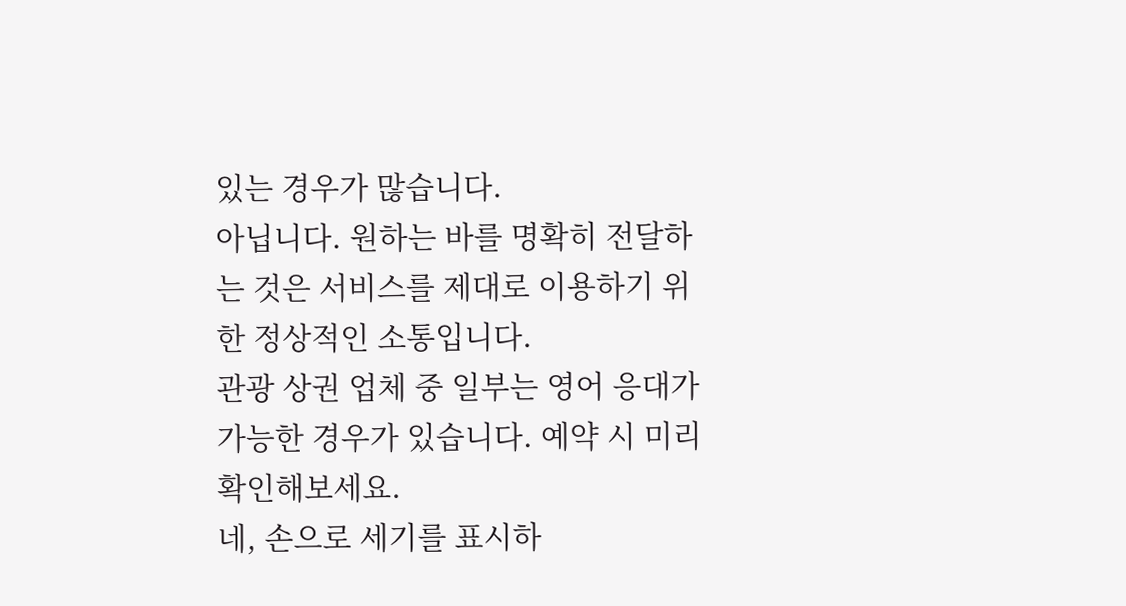있는 경우가 많습니다.
아닙니다. 원하는 바를 명확히 전달하는 것은 서비스를 제대로 이용하기 위한 정상적인 소통입니다.
관광 상권 업체 중 일부는 영어 응대가 가능한 경우가 있습니다. 예약 시 미리 확인해보세요.
네, 손으로 세기를 표시하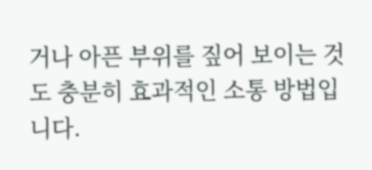거나 아픈 부위를 짚어 보이는 것도 충분히 효과적인 소통 방법입니다.